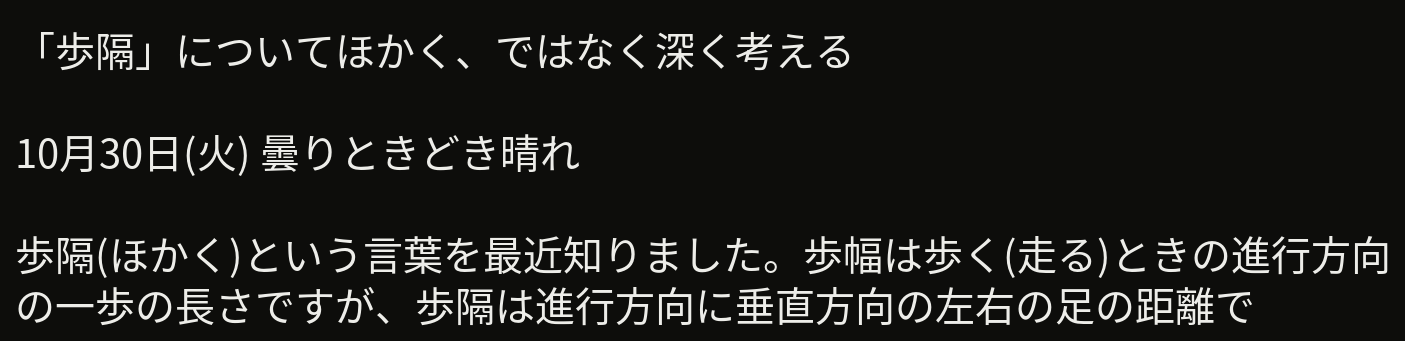「歩隔」についてほかく、ではなく深く考える

10月30日(火) 曇りときどき晴れ

歩隔(ほかく)という言葉を最近知りました。歩幅は歩く(走る)ときの進行方向の一歩の長さですが、歩隔は進行方向に垂直方向の左右の足の距離で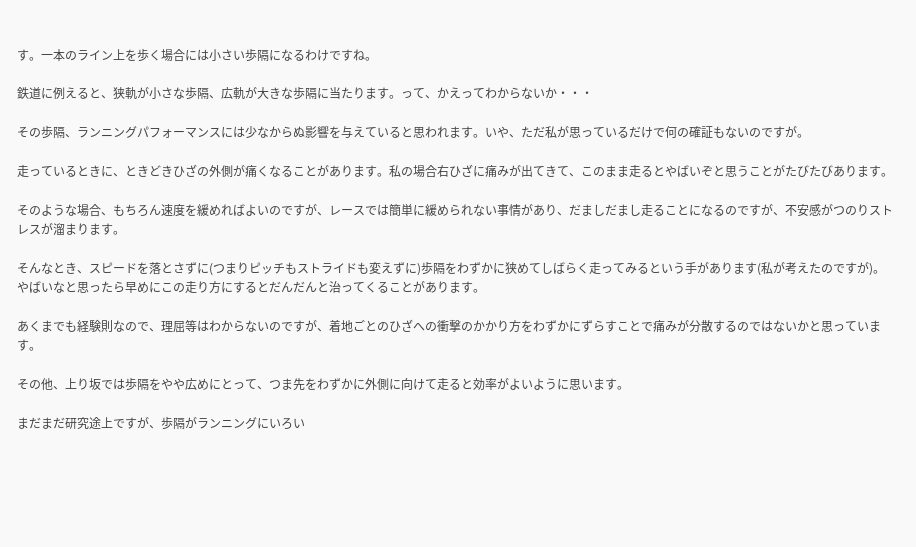す。一本のライン上を歩く場合には小さい歩隔になるわけですね。

鉄道に例えると、狭軌が小さな歩隔、広軌が大きな歩隔に当たります。って、かえってわからないか・・・

その歩隔、ランニングパフォーマンスには少なからぬ影響を与えていると思われます。いや、ただ私が思っているだけで何の確証もないのですが。

走っているときに、ときどきひざの外側が痛くなることがあります。私の場合右ひざに痛みが出てきて、このまま走るとやばいぞと思うことがたびたびあります。

そのような場合、もちろん速度を緩めればよいのですが、レースでは簡単に緩められない事情があり、だましだまし走ることになるのですが、不安感がつのりストレスが溜まります。

そんなとき、スピードを落とさずに(つまりピッチもストライドも変えずに)歩隔をわずかに狭めてしばらく走ってみるという手があります(私が考えたのですが)。やばいなと思ったら早めにこの走り方にするとだんだんと治ってくることがあります。

あくまでも経験則なので、理屈等はわからないのですが、着地ごとのひざへの衝撃のかかり方をわずかにずらすことで痛みが分散するのではないかと思っています。

その他、上り坂では歩隔をやや広めにとって、つま先をわずかに外側に向けて走ると効率がよいように思います。

まだまだ研究途上ですが、歩隔がランニングにいろい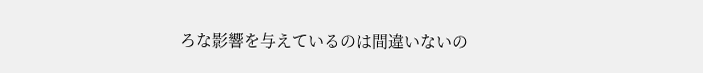ろな影響を与えているのは間違いないの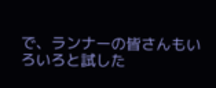で、ランナーの皆さんもいろいろと試した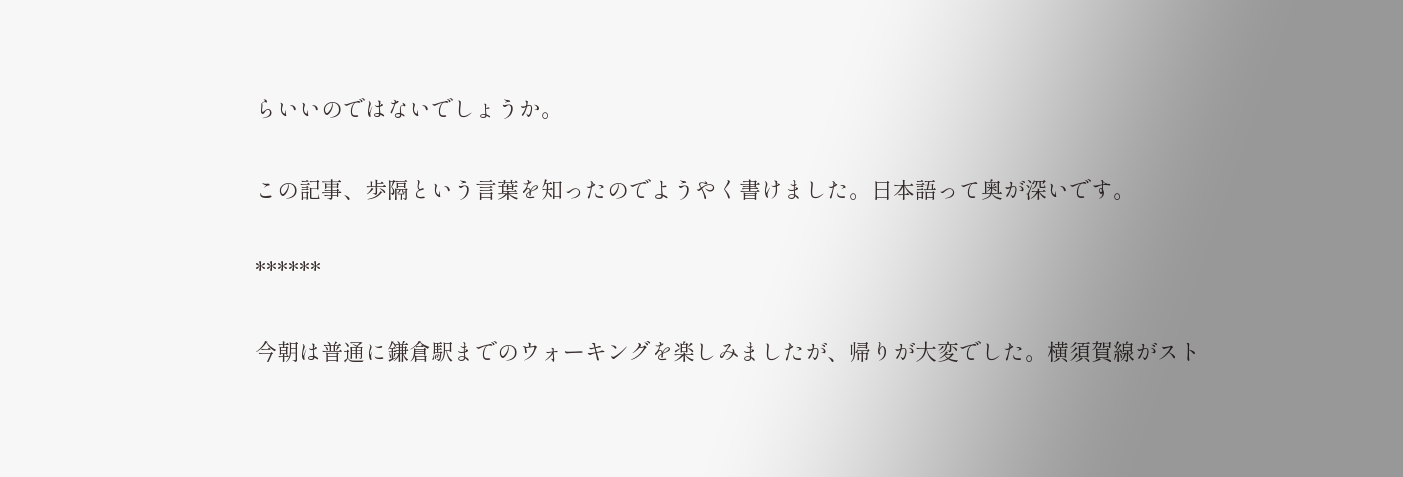らいいのではないでしょうか。

この記事、歩隔という言葉を知ったのでようやく書けました。日本語って奥が深いです。

******

今朝は普通に鎌倉駅までのウォーキングを楽しみましたが、帰りが大変でした。横須賀線がスト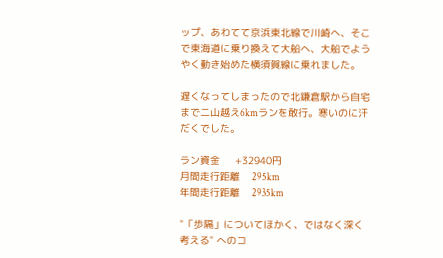ップ、あわてて京浜東北線で川崎へ、そこで東海道に乗り換えて大船へ、大船でようやく動き始めた横須賀線に乗れました。

遅くなってしまったので北鎌倉駅から自宅まで二山越え6kmランを敢行。寒いのに汗だくでした。

ラン資金     +32940円
月間走行距離    295km
年間走行距離    2935km

"「歩隔」についてほかく、ではなく深く考える" へのコ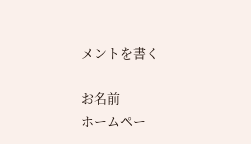メントを書く

お名前
ホームペー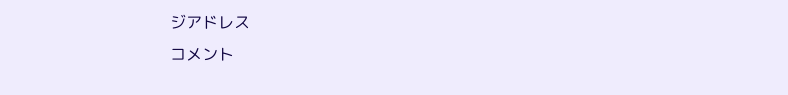ジアドレス
コメント